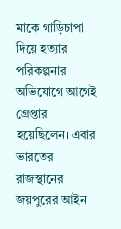মাকে গাড়িচাপা দিয়ে হত্যার পরিকল্পনার অভিযোগে আগেই গ্রেপ্তার হয়েছিলেন। এবার ভারতের রাজস্থানের জয়পুরের আইন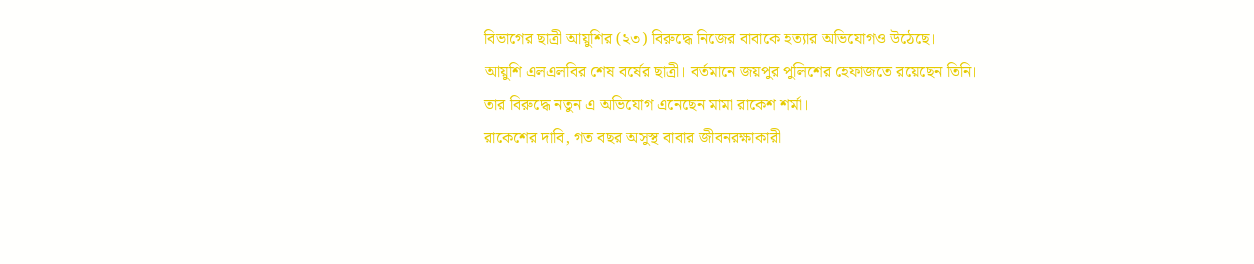বিভাগের ছাত্রী আয়ুশির (২৩) বিরুদ্ধে নিজের বাবাকে হত্যার অভিযোগও উঠেছে।
আয়ুশি এলএলবির শেষ বর্ষের ছাত্রী। বর্তমানে জয়পুর পুলিশের হেফাজতে রয়েছেন তিনি। তার বিরুদ্ধে নতুন এ অভিযোগ এনেছেন মামা রাকেশ শর্মা।
রাকেশের দাবি, গত বছর অসুস্থ বাবার জীবনরক্ষাকারী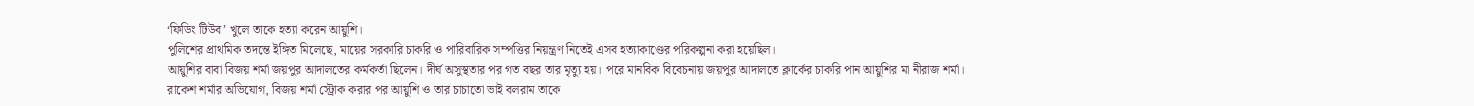‘ফিডিং টিউব’ খুলে তাকে হত্যা করেন আয়ুশি।
পুলিশের প্রাথমিক তদন্তে ইঙ্গিত মিলেছে, মায়ের সরকারি চাকরি ও পারিবারিক সম্পত্তির নিয়ন্ত্রণ নিতেই এসব হত্যাকাণ্ডের পরিকল্পনা করা হয়েছিল।
আয়ুশির বাবা বিজয় শর্মা জয়পুর আদালতের কর্মকর্তা ছিলেন। দীর্ঘ অসুস্থতার পর গত বছর তার মৃত্যু হয়। পরে মানবিক বিবেচনায় জয়পুর আদালতে ক্লার্কের চাকরি পান আয়ুশির মা নীরাজ শর্মা।
রাকেশ শর্মার অভিযোগ, বিজয় শর্মা স্ট্রোক করার পর আয়ুশি ও তার চাচাতো ভাই বলরাম তাকে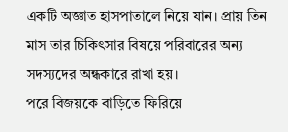একটি অজ্ঞাত হাসপাতালে নিয়ে যান। প্রায় তিন মাস তার চিকিৎসার বিষয়ে পরিবারের অন্য সদস্যদের অন্ধকারে রাখা হয়।
পরে বিজয়কে বাড়িতে ফিরিয়ে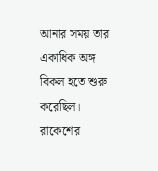আনার সময় তার একাধিক অঙ্গ বিকল হতে শুরু করেছিল। রাকেশের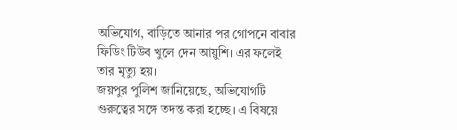অভিযোগ, বাড়িতে আনার পর গোপনে বাবার ফিডিং টিউব খুলে দেন আয়ুশি। এর ফলেই তার মৃত্যু হয়।
জয়পুর পুলিশ জানিয়েছে, অভিযোগটি গুরুত্বের সঙ্গে তদন্ত করা হচ্ছে। এ বিষয়ে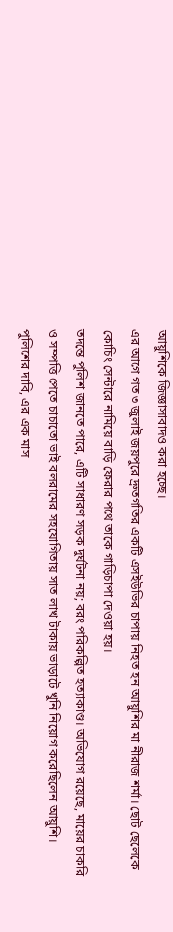আয়ুশিকে জিজ্ঞাসাবাদও করা হচ্ছে।
এর আগে গত ৩ জুলাই জয়পুরে দ্রুতগতির একটি এসইউভির চাপায় নিহত হন আয়ুশির মা নীরাজ শর্মা। ছোট ছেলেকে কোচিং সেন্টারে নামিয়ে বাড়ি ফেরার পথে তাকে গাড়িচাপা দেওয়া হয়।
তদন্তে পুলিশ জানতে পারে, এটি সাধারণ সড়ক দুর্ঘটনা নয়; বরং পরিকল্পিত হত্যাকাণ্ড। অভিযোগ রয়েছে, মায়ের চাকরি ও সম্পত্তি পেতে চাচাতো ভাই বলরামের সহযোগিতায় সাত লাখ টাকায় ভাড়াটে খুনি নিয়োগ করেছিলেন আয়ুশি।
পুলিশের দাবি, এর এক মাস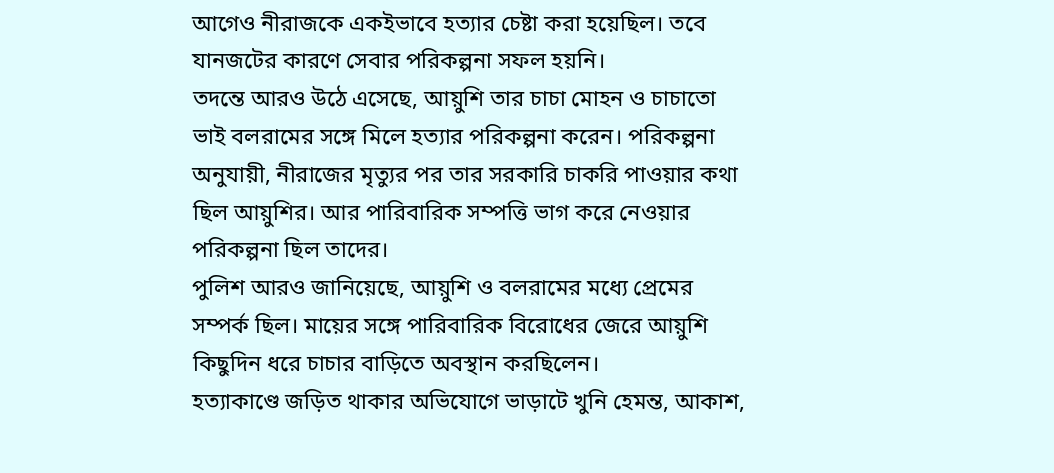আগেও নীরাজকে একইভাবে হত্যার চেষ্টা করা হয়েছিল। তবে যানজটের কারণে সেবার পরিকল্পনা সফল হয়নি।
তদন্তে আরও উঠে এসেছে, আয়ুশি তার চাচা মোহন ও চাচাতো ভাই বলরামের সঙ্গে মিলে হত্যার পরিকল্পনা করেন। পরিকল্পনা অনুযায়ী, নীরাজের মৃত্যুর পর তার সরকারি চাকরি পাওয়ার কথা ছিল আয়ুশির। আর পারিবারিক সম্পত্তি ভাগ করে নেওয়ার পরিকল্পনা ছিল তাদের।
পুলিশ আরও জানিয়েছে, আয়ুশি ও বলরামের মধ্যে প্রেমের সম্পর্ক ছিল। মায়ের সঙ্গে পারিবারিক বিরোধের জেরে আয়ুশি কিছুদিন ধরে চাচার বাড়িতে অবস্থান করছিলেন।
হত্যাকাণ্ডে জড়িত থাকার অভিযোগে ভাড়াটে খুনি হেমন্ত, আকাশ,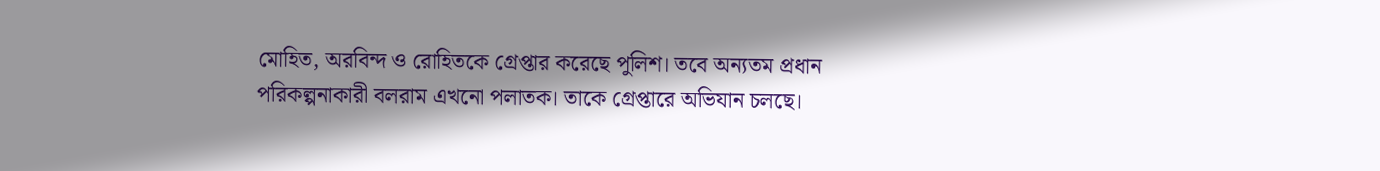মোহিত, অরবিন্দ ও রোহিতকে গ্রেপ্তার করেছে পুলিশ। তবে অন্যতম প্রধান পরিকল্পনাকারী বলরাম এখনো পলাতক। তাকে গ্রেপ্তারে অভিযান চলছে।